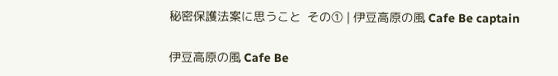秘密保護法案に思うこと  その① | 伊豆高原の風 Cafe Be captain

伊豆高原の風 Cafe Be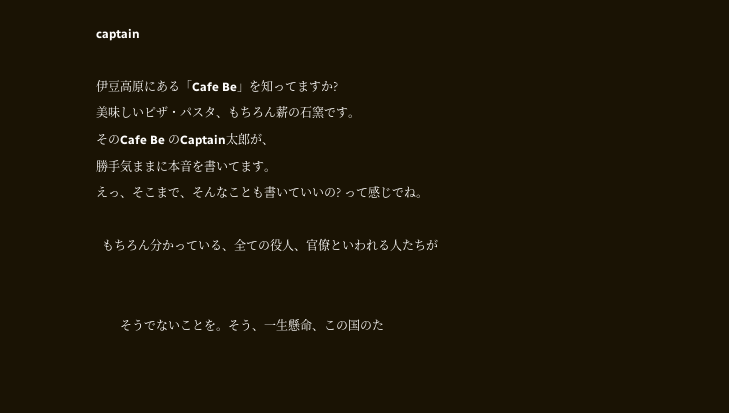captain

伊豆高原にある「Cafe Be」を知ってますか?
美味しいピザ・パスタ、もちろん薪の石窯です。
そのCafe Be のCaptain太郎が、
勝手気ままに本音を書いてます。
えっ、そこまで、そんなことも書いていいの? って感じでね。

  もちろん分かっている、全ての役人、官僚といわれる人たちが


        そうでないことを。そう、一生懸命、この国のた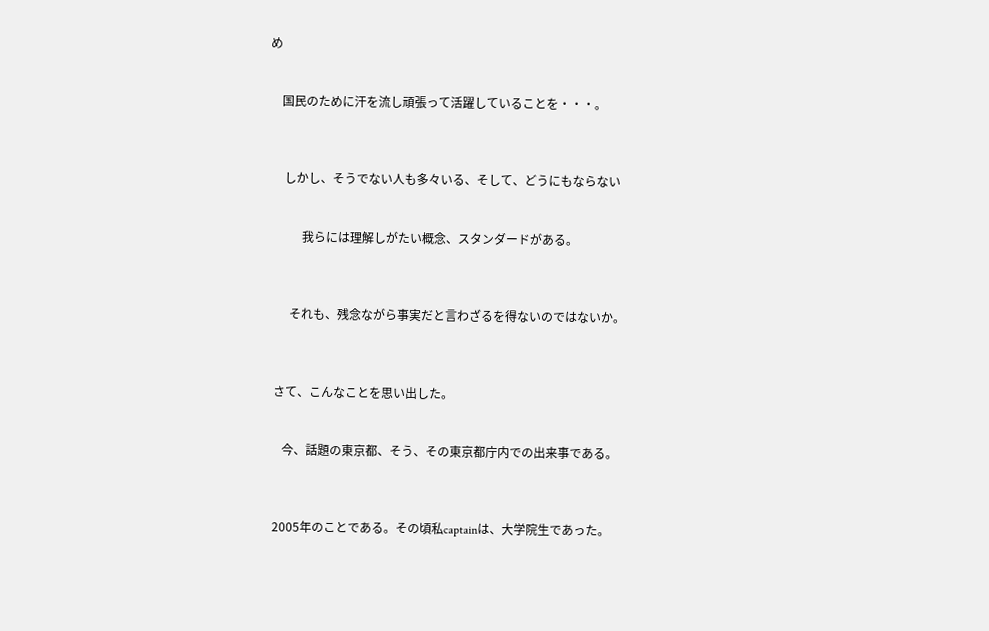め


    国民のために汗を流し頑張って活躍していることを・・・。



     しかし、そうでない人も多々いる、そして、どうにもならない


           我らには理解しがたい概念、スタンダードがある。



       それも、残念ながら事実だと言わざるを得ないのではないか。



  さて、こんなことを思い出した。


     今、話題の東京都、そう、その東京都庁内での出来事である。



  2005年のことである。その頃私captainは、大学院生であった。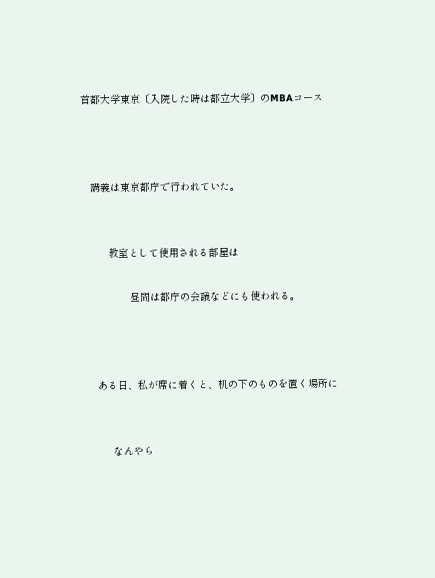首都大学東京〔入院した時は都立大学〕のMBAコース



   講義は東京都庁で行われていた。


         教室として使用される部屋は

                昼間は都庁の会議などにも使われる。



     ある日、私が席に着くと、机の下のものを置く場所に


          なんやら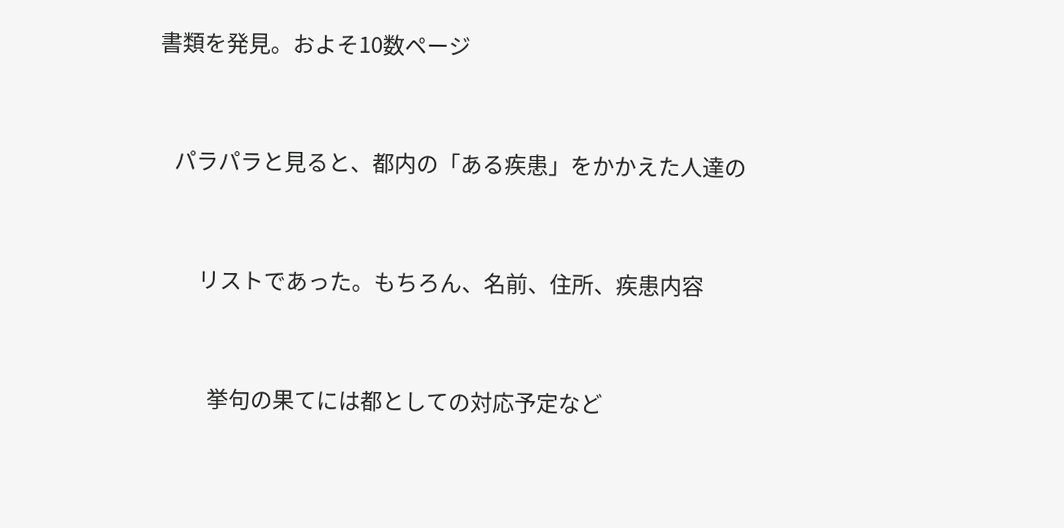書類を発見。およそ10数ページ


   パラパラと見ると、都内の「ある疾患」をかかえた人達の


        リストであった。もちろん、名前、住所、疾患内容


          挙句の果てには都としての対応予定など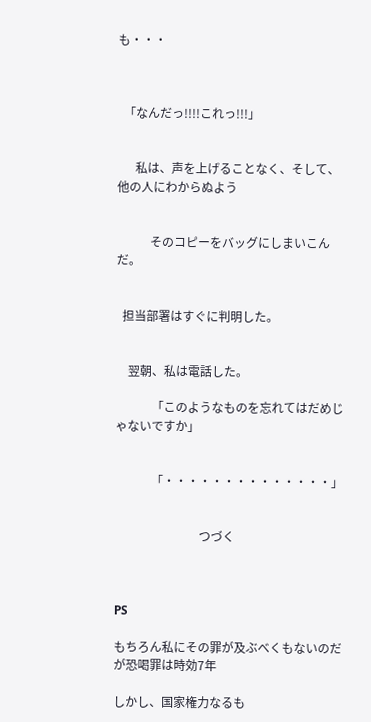も・・・



  「なんだっ!!!!これっ!!!」


      私は、声を上げることなく、そして、他の人にわからぬよう


           そのコピーをバッグにしまいこんだ。


  担当部署はすぐに判明した。


    翌朝、私は電話した。

            「このようなものを忘れてはだめじゃないですか」


            「・・・・・・・・・・・・・・」


                            つづく



PS

もちろん私にその罪が及ぶべくもないのだが恐喝罪は時効7年

しかし、国家権力なるも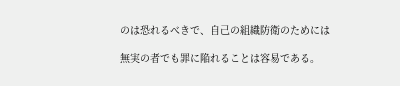のは恐れるべきで、自己の組織防衛のためには

無実の者でも罪に陥れることは容易である。